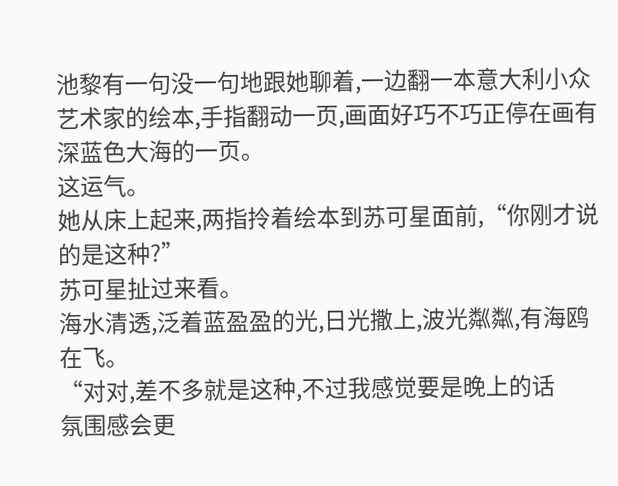池黎有一句没一句地跟她聊着,一边翻一本意大利小众艺术家的绘本,手指翻动一页,画面好巧不巧正停在画有深蓝色大海的一页。
这运气。
她从床上起来,两指拎着绘本到苏可星面前,“你刚才说的是这种?”
苏可星扯过来看。
海水清透,泛着蓝盈盈的光,日光撒上,波光粼粼,有海鸥在飞。
“对对,差不多就是这种,不过我感觉要是晚上的话
氛围感会更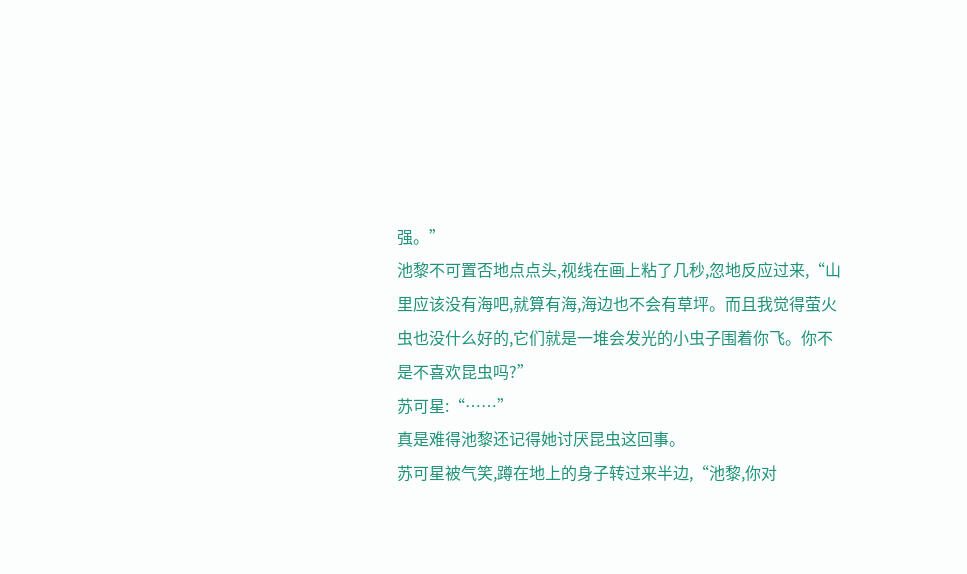强。”
池黎不可置否地点点头,视线在画上粘了几秒,忽地反应过来,“山里应该没有海吧,就算有海,海边也不会有草坪。而且我觉得萤火虫也没什么好的,它们就是一堆会发光的小虫子围着你飞。你不是不喜欢昆虫吗?”
苏可星:“……”
真是难得池黎还记得她讨厌昆虫这回事。
苏可星被气笑,蹲在地上的身子转过来半边,“池黎,你对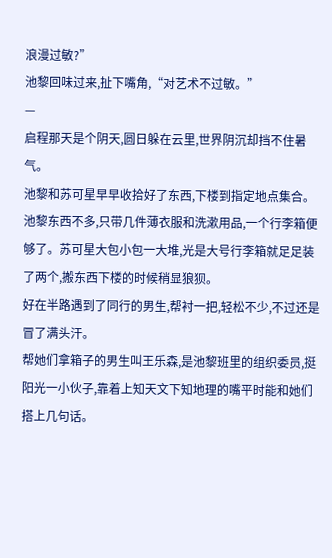浪漫过敏?”
池黎回味过来,扯下嘴角,“对艺术不过敏。”
—
启程那天是个阴天,圆日躲在云里,世界阴沉却挡不住暑气。
池黎和苏可星早早收拾好了东西,下楼到指定地点集合。
池黎东西不多,只带几件薄衣服和洗漱用品,一个行李箱便够了。苏可星大包小包一大堆,光是大号行李箱就足足装了两个,搬东西下楼的时候稍显狼狈。
好在半路遇到了同行的男生,帮衬一把,轻松不少,不过还是冒了满头汗。
帮她们拿箱子的男生叫王乐森,是池黎班里的组织委员,挺阳光一小伙子,靠着上知天文下知地理的嘴平时能和她们搭上几句话。